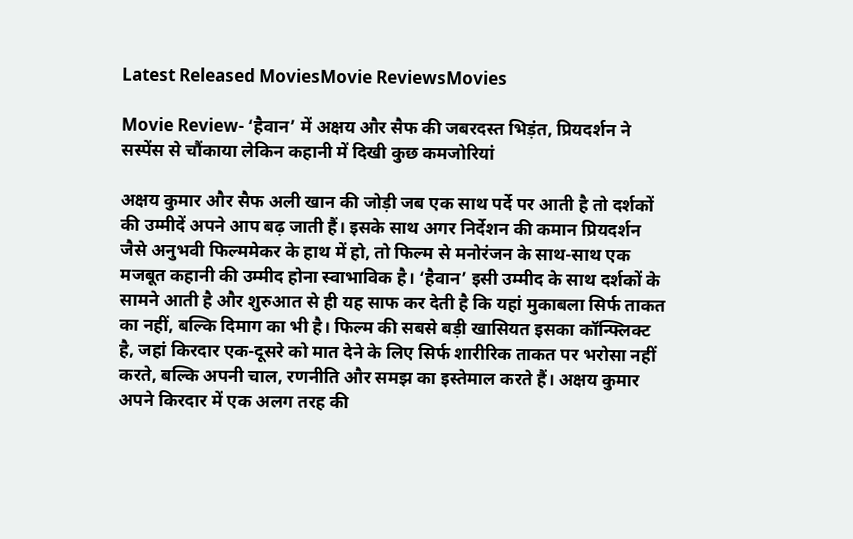Latest Released MoviesMovie ReviewsMovies

Movie Review- ‘हैवान’ में अक्षय और सैफ की जबरदस्त भिड़ंत, प्रियदर्शन ने सस्पेंस से चौंकाया लेकिन कहानी में दिखी कुछ कमजोरियां

अक्षय कुमार और सैफ अली खान की जोड़ी जब एक साथ पर्दे पर आती है तो दर्शकों की उम्मीदें अपने आप बढ़ जाती हैं। इसके साथ अगर निर्देशन की कमान प्रियदर्शन जैसे अनुभवी फिल्ममेकर के हाथ में हो, तो फिल्म से मनोरंजन के साथ-साथ एक मजबूत कहानी की उम्मीद होना स्वाभाविक है। ‘हैवान’ इसी उम्मीद के साथ दर्शकों के सामने आती है और शुरुआत से ही यह साफ कर देती है कि यहां मुकाबला सिर्फ ताकत का नहीं, बल्कि दिमाग का भी है। फिल्म की सबसे बड़ी खासियत इसका कॉन्फ्लिक्ट है, जहां किरदार एक-दूसरे को मात देने के लिए सिर्फ शारीरिक ताकत पर भरोसा नहीं करते, बल्कि अपनी चाल, रणनीति और समझ का इस्तेमाल करते हैं। अक्षय कुमार अपने किरदार में एक अलग तरह की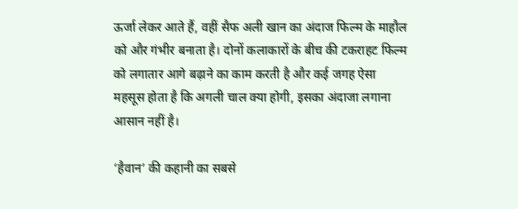ऊर्जा लेकर आते हैं, वहीं सैफ अली खान का अंदाज फिल्म के माहौल को और गंभीर बनाता है। दोनों कलाकारों के बीच की टकराहट फिल्म को लगातार आगे बढ़ाने का काम करती है और कई जगह ऐसा महसूस होता है कि अगली चाल क्या होगी, इसका अंदाजा लगाना आसान नहीं है।

‘हैवान’ की कहानी का सबसे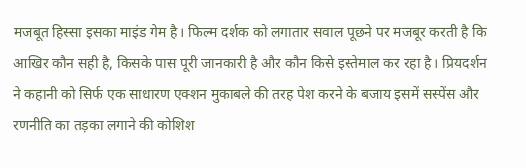मजबूत हिस्सा इसका माइंड गेम है। फिल्म दर्शक को लगातार सवाल पूछने पर मजबूर करती है कि आखिर कौन सही है, किसके पास पूरी जानकारी है और कौन किसे इस्तेमाल कर रहा है। प्रियदर्शन ने कहानी को सिर्फ एक साधारण एक्शन मुकाबले की तरह पेश करने के बजाय इसमें सस्पेंस और रणनीति का तड़का लगाने की कोशिश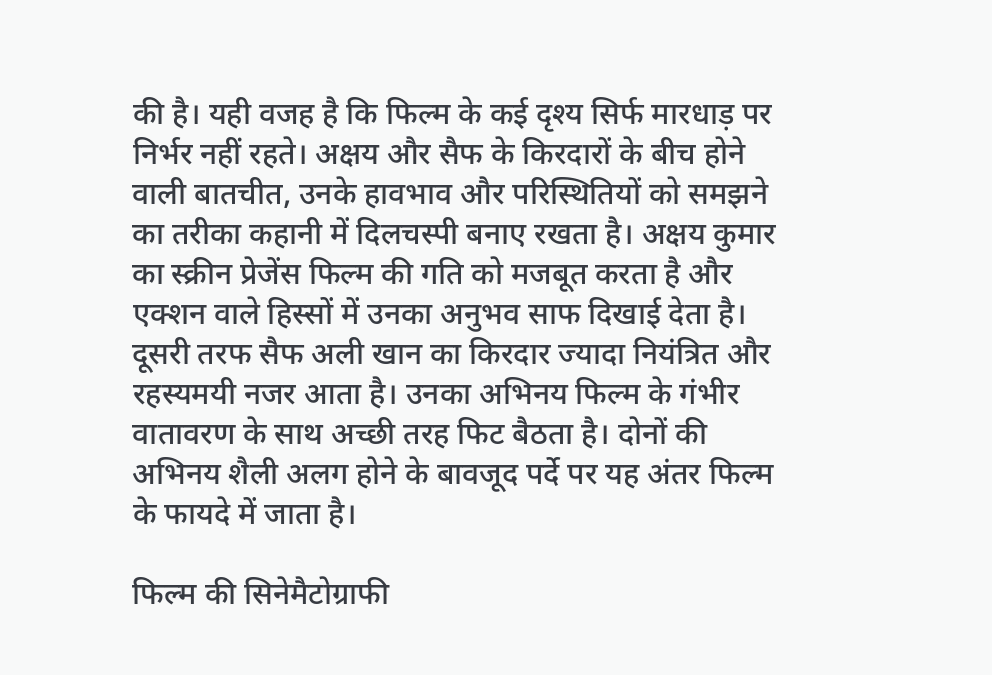की है। यही वजह है कि फिल्म के कई दृश्य सिर्फ मारधाड़ पर निर्भर नहीं रहते। अक्षय और सैफ के किरदारों के बीच होने वाली बातचीत, उनके हावभाव और परिस्थितियों को समझने का तरीका कहानी में दिलचस्पी बनाए रखता है। अक्षय कुमार का स्क्रीन प्रेजेंस फिल्म की गति को मजबूत करता है और एक्शन वाले हिस्सों में उनका अनुभव साफ दिखाई देता है। दूसरी तरफ सैफ अली खान का किरदार ज्यादा नियंत्रित और रहस्यमयी नजर आता है। उनका अभिनय फिल्म के गंभीर वातावरण के साथ अच्छी तरह फिट बैठता है। दोनों की अभिनय शैली अलग होने के बावजूद पर्दे पर यह अंतर फिल्म के फायदे में जाता है।

फिल्म की सिनेमैटोग्राफी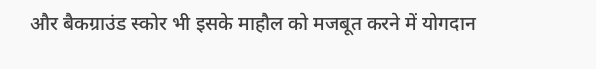और बैकग्राउंड स्कोर भी इसके माहौल को मजबूत करने में योगदान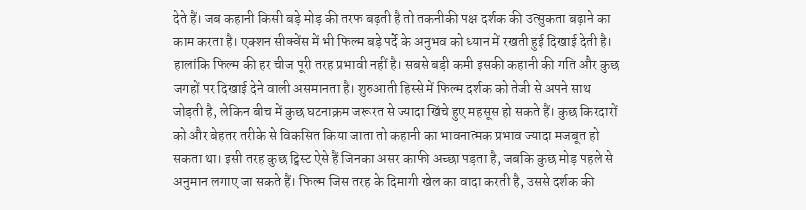देते हैं। जब कहानी किसी बड़े मोड़ की तरफ बढ़ती है तो तकनीकी पक्ष दर्शक की उत्सुकता बढ़ाने का काम करता है। एक्शन सीक्वेंस में भी फिल्म बड़े पर्दे के अनुभव को ध्यान में रखती हुई दिखाई देती है। हालांकि फिल्म की हर चीज पूरी तरह प्रभावी नहीं है। सबसे बड़ी कमी इसकी कहानी की गति और कुछ जगहों पर दिखाई देने वाली असमानता है। शुरुआती हिस्से में फिल्म दर्शक को तेजी से अपने साथ जोड़ती है, लेकिन बीच में कुछ घटनाक्रम जरूरत से ज्यादा खिंचे हुए महसूस हो सकते हैं। कुछ किरदारों को और बेहतर तरीके से विकसित किया जाता तो कहानी का भावनात्मक प्रभाव ज्यादा मजबूत हो सकता था। इसी तरह कुछ ट्विस्ट ऐसे हैं जिनका असर काफी अच्छा पड़ता है, जबकि कुछ मोड़ पहले से अनुमान लगाए जा सकते हैं। फिल्म जिस तरह के दिमागी खेल का वादा करती है, उससे दर्शक की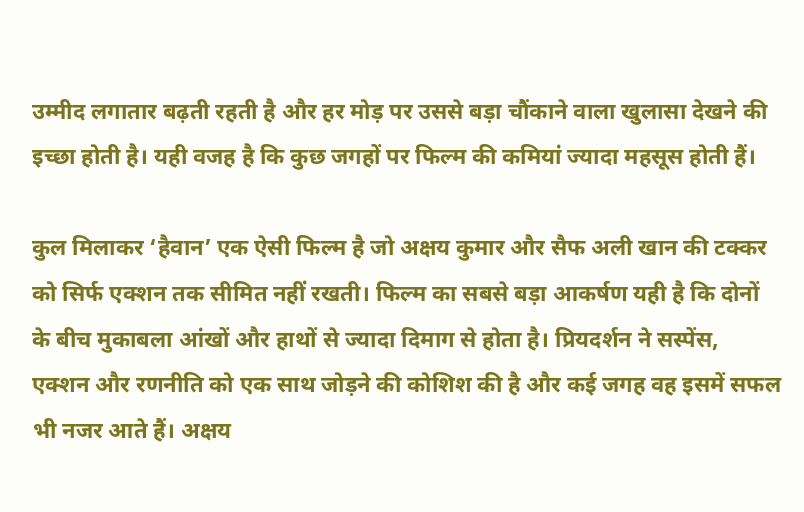उम्मीद लगातार बढ़ती रहती है और हर मोड़ पर उससे बड़ा चौंकाने वाला खुलासा देखने की इच्छा होती है। यही वजह है कि कुछ जगहों पर फिल्म की कमियां ज्यादा महसूस होती हैं।

कुल मिलाकर ‘हैवान’ एक ऐसी फिल्म है जो अक्षय कुमार और सैफ अली खान की टक्कर को सिर्फ एक्शन तक सीमित नहीं रखती। फिल्म का सबसे बड़ा आकर्षण यही है कि दोनों के बीच मुकाबला आंखों और हाथों से ज्यादा दिमाग से होता है। प्रियदर्शन ने सस्पेंस, एक्शन और रणनीति को एक साथ जोड़ने की कोशिश की है और कई जगह वह इसमें सफल भी नजर आते हैं। अक्षय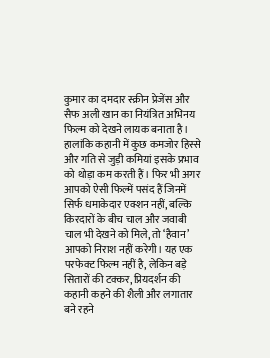कुमार का दमदार स्क्रीन प्रेजेंस और सैफ अली खान का नियंत्रित अभिनय फिल्म को देखने लायक बनाता है। हालांकि कहानी में कुछ कमजोर हिस्से और गति से जुड़ी कमियां इसके प्रभाव को थोड़ा कम करती हैं। फिर भी अगर आपको ऐसी फिल्में पसंद हैं जिनमें सिर्फ धमाकेदार एक्शन नहीं, बल्कि किरदारों के बीच चाल और जवाबी चाल भी देखने को मिले, तो ‘हैवान’ आपको निराश नहीं करेगी। यह एक परफेक्ट फिल्म नहीं है, लेकिन बड़े सितारों की टक्कर, प्रियदर्शन की कहानी कहने की शैली और लगातार बने रहने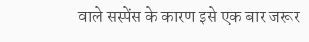वाले सस्पेंस के कारण इसे एक बार जरूर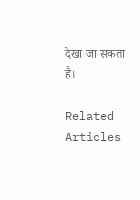देखा जा सकता है।

Related Articles